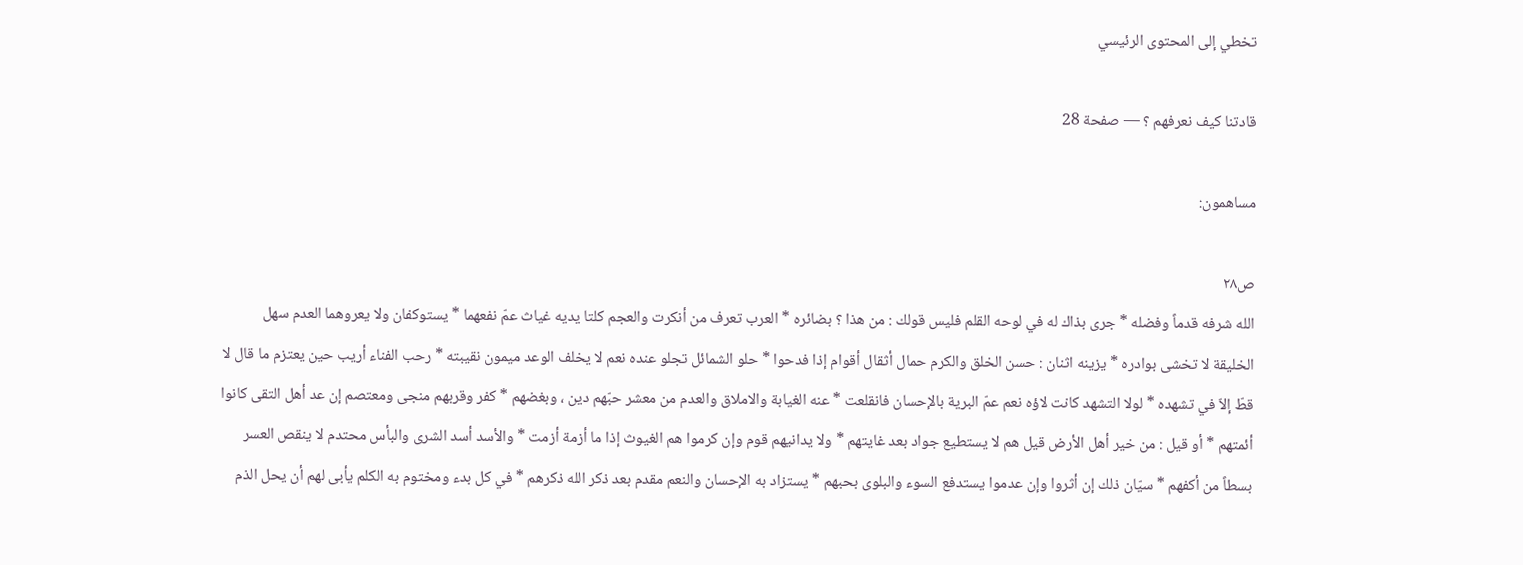تخطي إلى المحتوى الرئيسي

قادتنا كيف نعرفهم ؟ — صفحة 28

مساهمون:

ص٢٨
الله شرفه قدماً وفضله * جرى بذاك له في لوحه القلم فليس قولك : من هذا ؟ بضائره * العرب تعرف من أنكرت والعجم كلتا يديه غياث عمّ نفعهما * يستوكفان ولا يعروهما العدم سهل الخليقة لا تخشى بوادره * يزينه اثنان : حسن الخلق والكرم حمال أثقال أقوام إذا فدحوا * حلو الشمائل تجلو عنده نعم لا يخلف الوعد ميمون نقيبته * رحب الفناء أريب حين يعتزم ما قال لا قطّ إلاّ في تشهده * لولا التشهد كانت لاؤه نعم عمّ البرية بالإحسان فانقلعت * عنه الغيابة والاملاق والعدم من معشر حبّهم دين ، وبغضهم * كفر وقربهم منجى ومعتصم إن عد أهل التقى كانوا أئمتهم * أو قيل : من خير أهل الأرض قيل هم لا يستطيع جواد بعد غايتهم * ولا يدانيهم قوم وإن كرموا هم الغيوث إذا ما أزمة أزمت * والأسد أسد الشرى والبأس محتدم لا ينقص العسر بسطاً من أكفهم * سيّان ذلك إن أثروا وإن عدموا يستدفع السوء والبلوى بحبهم * يستزاد به الإحسان والنعم مقدم بعد ذكر الله ذكرهم * في كل بدء ومختوم به الكلم يأبى لهم أن يحل الذم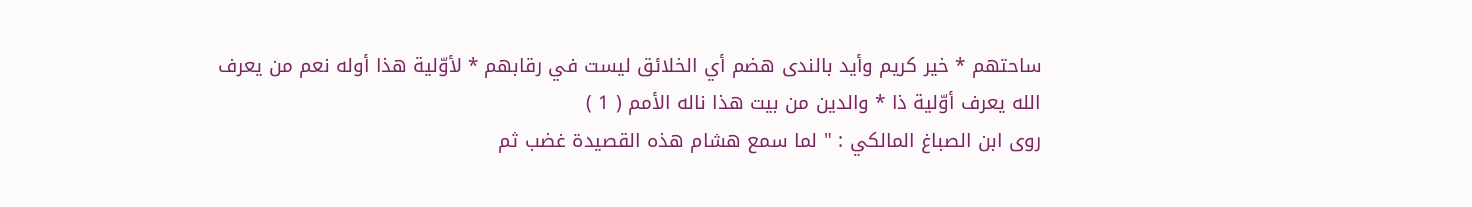ساحتهم * خير كريم وأيد بالندى هضم أي الخلائق ليست في رقابهم * لأوّلية هذا أوله نعم من يعرف الله يعرف أوّلية ذا * والدين من بيت هذا ناله الأمم ( 1 )
روى ابن الصباغ المالكي : " لما سمع هشام هذه القصيدة غضب ثم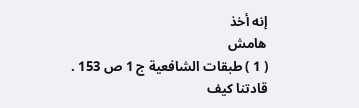إنه أخذ
هامش
( 1 ) طبقات الشافعية ج 1 ص 153 .
قادتنا كيف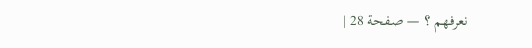نعرفهم ؟ — صفحة 28 |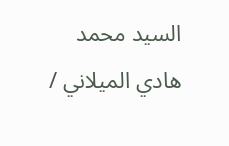السيد محمد هادي الميلاني /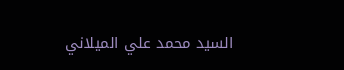السيد محمد علي الميلاني